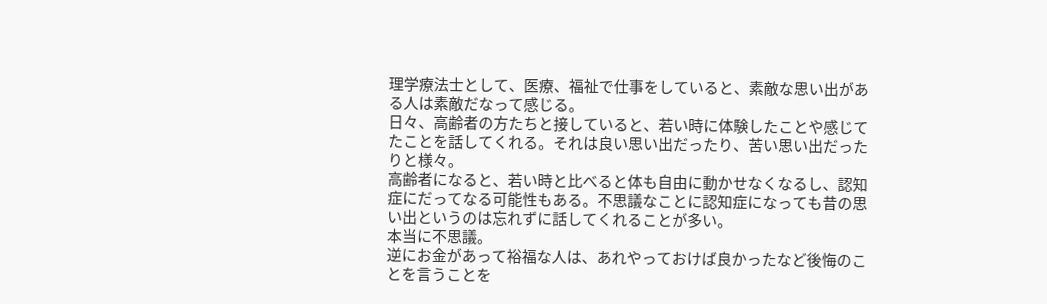理学療法士として、医療、福祉で仕事をしていると、素敵な思い出がある人は素敵だなって感じる。
日々、高齢者の方たちと接していると、若い時に体験したことや感じてたことを話してくれる。それは良い思い出だったり、苦い思い出だったりと様々。
高齢者になると、若い時と比べると体も自由に動かせなくなるし、認知症にだってなる可能性もある。不思議なことに認知症になっても昔の思い出というのは忘れずに話してくれることが多い。
本当に不思議。
逆にお金があって裕福な人は、あれやっておけば良かったなど後悔のことを言うことを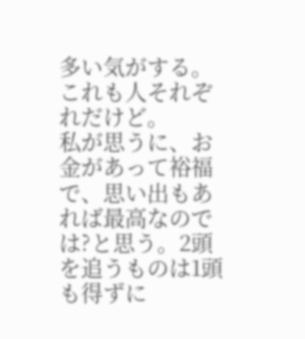多い気がする。これも人それぞれだけど。
私が思うに、お金があって裕福で、思い出もあれば最高なのでは?と思う。2頭を追うものは1頭も得ずに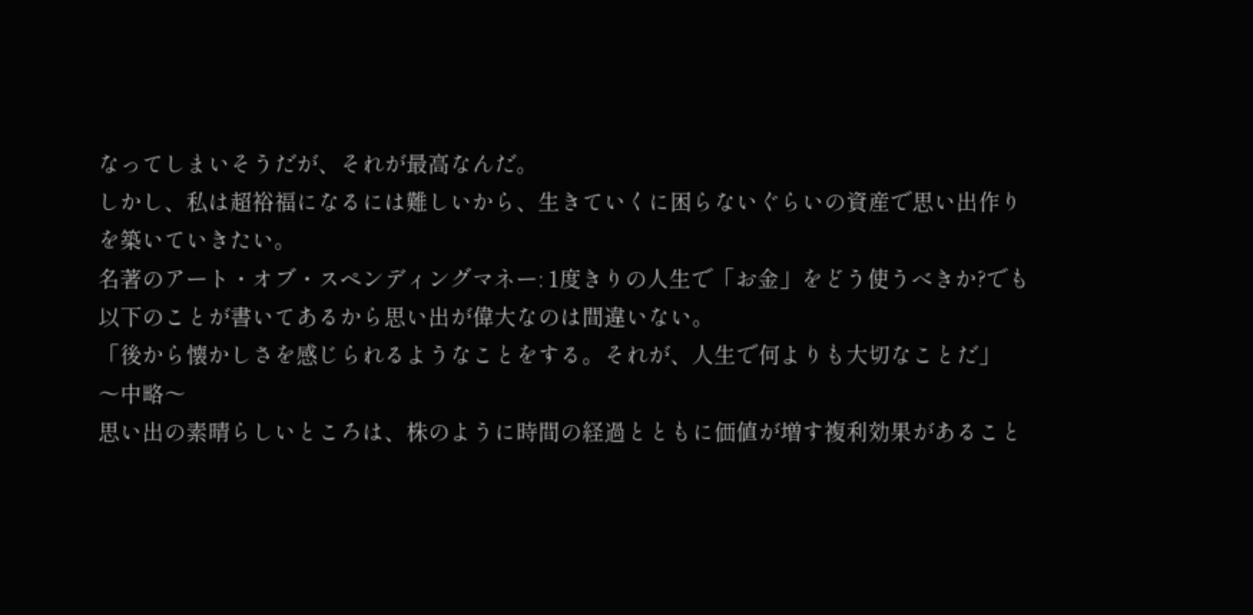なってしまいそうだが、それが最高なんだ。
しかし、私は超裕福になるには難しいから、生きていくに困らないぐらいの資産で思い出作りを築いていきたい。
名著のアート・オブ・スペンディングマネー: 1度きりの人生で「お金」をどう使うべきか?でも以下のことが書いてあるから思い出が偉大なのは間違いない。
「後から懐かしさを感じられるようなことをする。それが、人生で何よりも大切なことだ」
〜中略〜
思い出の素晴らしいところは、株のように時間の経過とともに価値が増す複利効果があること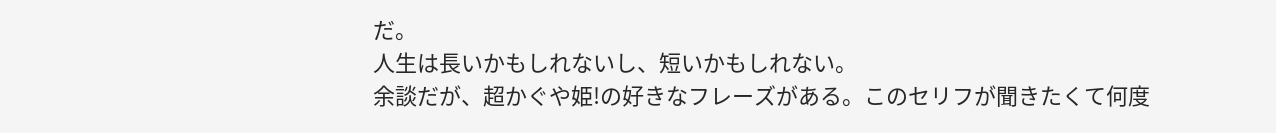だ。
人生は長いかもしれないし、短いかもしれない。
余談だが、超かぐや姫!の好きなフレーズがある。このセリフが聞きたくて何度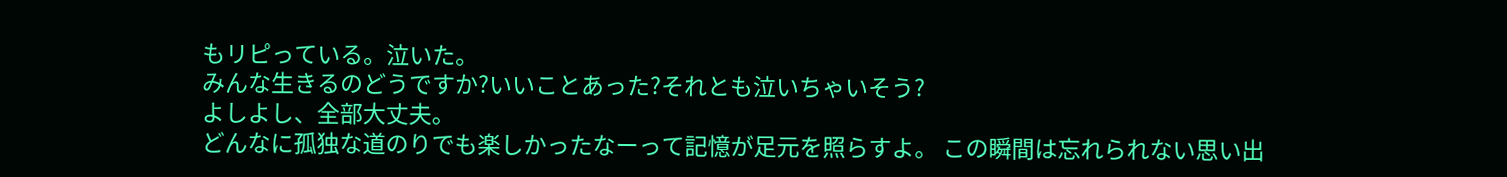もリピっている。泣いた。
みんな生きるのどうですか?いいことあった?それとも泣いちゃいそう?
よしよし、全部大丈夫。
どんなに孤独な道のりでも楽しかったなーって記憶が足元を照らすよ。 この瞬間は忘れられない思い出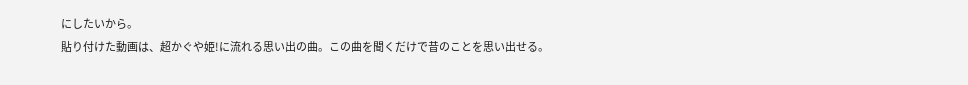にしたいから。
貼り付けた動画は、超かぐや姫!に流れる思い出の曲。この曲を聞くだけで昔のことを思い出せる。